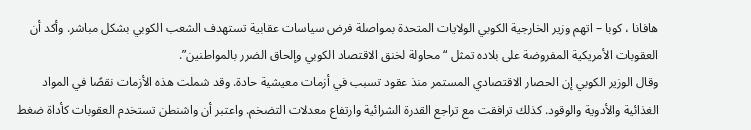هافانا ، كوبا – اتهم وزير الخارجية الكوبي الولايات المتحدة بمواصلة فرض سياسات عقابية تستهدف الشعب الكوبي بشكل مباشر. وأكد أن العقوبات الأمريكية المفروضة على بلاده تمثل “محاولة لخنق الاقتصاد الكوبي وإلحاق الضرر بالمواطنين”.
وقال الوزير الكوبي إن الحصار الاقتصادي المستمر منذ عقود تسبب في أزمات معيشية حادة. وقد شملت هذه الأزمات نقصًا في المواد الغذائية والأدوية والوقود. كذلك ترافقت مع تراجع القدرة الشرائية وارتفاع معدلات التضخم. واعتبر أن واشنطن تستخدم العقوبات كأداة ضغط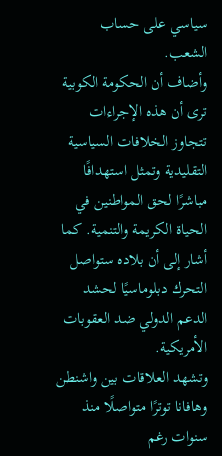سياسي على حساب الشعب.
وأضاف أن الحكومة الكوبية ترى أن هذه الإجراءات تتجاوز الخلافات السياسية التقليدية وتمثل استهدافًا مباشرًا لحق المواطنين في الحياة الكريمة والتنمية. كما أشار إلى أن بلاده ستواصل التحرك دبلوماسيًا لحشد الدعم الدولي ضد العقوبات الأمريكية.
وتشهد العلاقات بين واشنطن وهافانا توترًا متواصلًا منذ سنوات رغم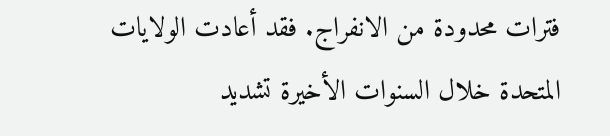فترات محدودة من الانفراج. فقد أعادت الولايات المتحدة خلال السنوات الأخيرة تشديد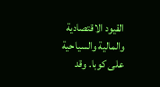القيود الاقتصادية والمالية والسياحية على كوبا. وقد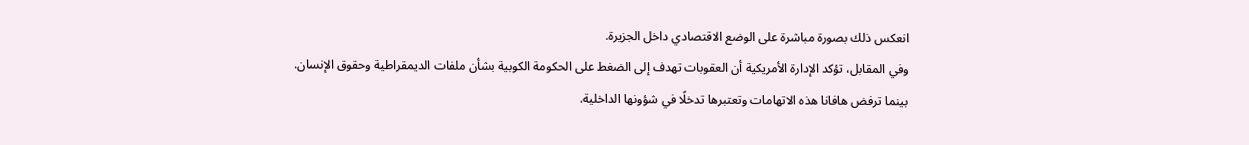انعكس ذلك بصورة مباشرة على الوضع الاقتصادي داخل الجزيرة.
وفي المقابل، تؤكد الإدارة الأمريكية أن العقوبات تهدف إلى الضغط على الحكومة الكوبية بشأن ملفات الديمقراطية وحقوق الإنسان. بينما ترفض هافانا هذه الاتهامات وتعتبرها تدخلًا في شؤونها الداخلية.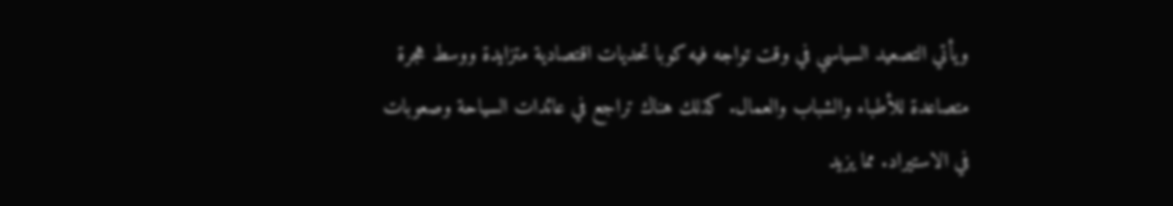ويأتي التصعيد السياسي في وقت تواجه فيه كوبا تحديات اقتصادية متزايدة ووسط هجرة متصاعدة للأطباء والشباب والعمال. كذلك هناك تراجع في عائدات السياحة وصعوبات في الاستيراد. مما يزيد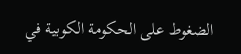الضغوط على الحكومة الكوبية في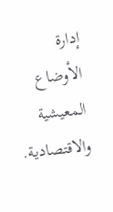إدارة الأوضاع المعيشية والاقتصادية.